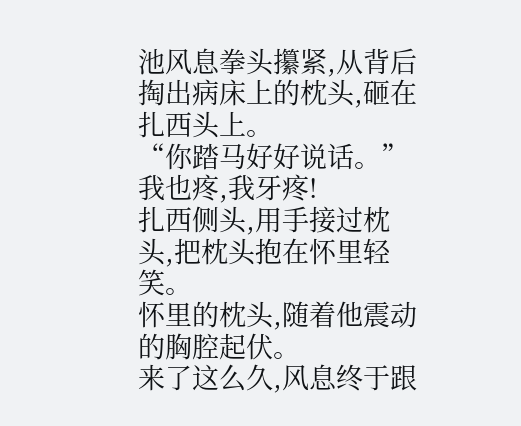池风息拳头攥紧,从背后掏出病床上的枕头,砸在扎西头上。
“你踏马好好说话。”
我也疼,我牙疼!
扎西侧头,用手接过枕头,把枕头抱在怀里轻笑。
怀里的枕头,随着他震动的胸腔起伏。
来了这么久,风息终于跟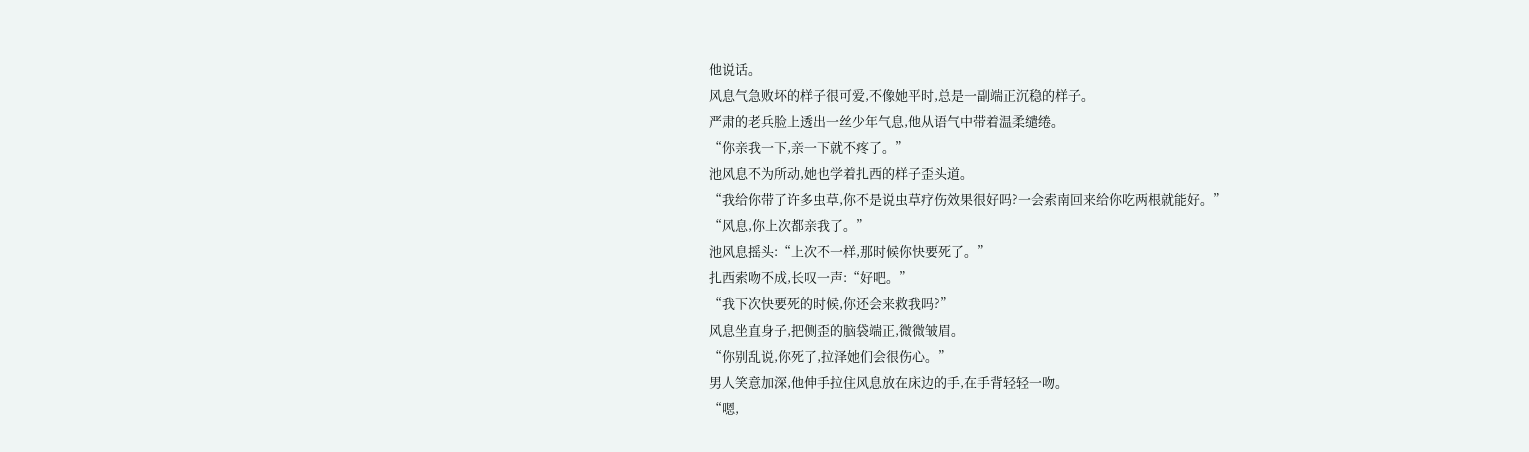他说话。
风息气急败坏的样子很可爱,不像她平时,总是一副端正沉稳的样子。
严肃的老兵脸上透出一丝少年气息,他从语气中带着温柔缱绻。
“你亲我一下,亲一下就不疼了。”
池风息不为所动,她也学着扎西的样子歪头道。
“我给你带了许多虫草,你不是说虫草疗伤效果很好吗?一会索南回来给你吃两根就能好。”
“风息,你上次都亲我了。”
池风息摇头:“上次不一样,那时候你快要死了。”
扎西索吻不成,长叹一声:“好吧。”
“我下次快要死的时候,你还会来救我吗?”
风息坐直身子,把侧歪的脑袋端正,微微皱眉。
“你别乱说,你死了,拉泽她们会很伤心。”
男人笑意加深,他伸手拉住风息放在床边的手,在手背轻轻一吻。
“嗯,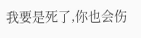我要是死了,你也会伤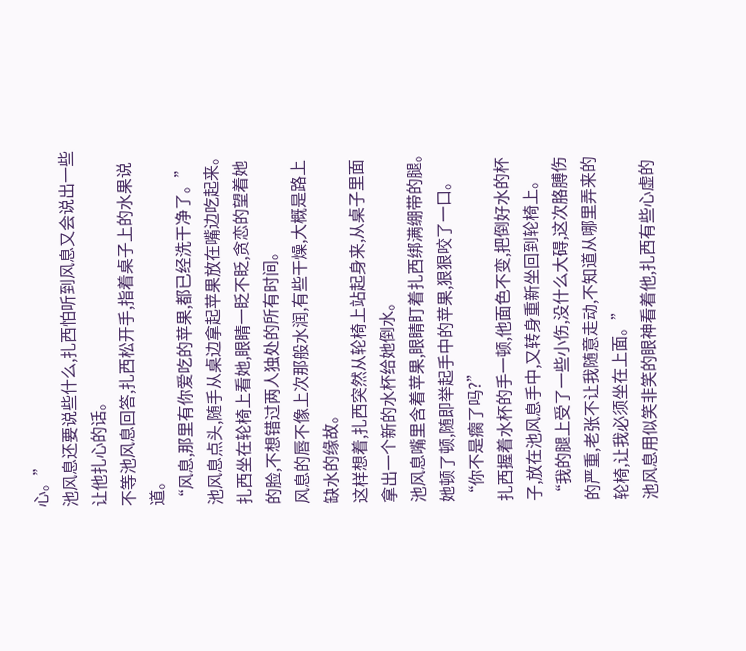心。”
池风息还要说些什么,扎西怕听到风息又会说出一些让他扎心的话。
不等池风息回答,扎西松开手,指着桌子上的水果说道。
“风息,那里有你爱吃的苹果,都已经洗干净了。”
池风息点头,随手从桌边拿起苹果放在嘴边吃起来。
扎西坐在轮椅上看她,眼睛一眨不眨,贪恋的望着她的脸,不想错过两人独处的所有时间。
风息的唇不像上次那般水润,有些干燥,大概是路上缺水的缘故。
这样想着,扎西突然从轮椅上站起身来,从桌子里面拿出一个新的水杯给她倒水。
池风息嘴里含着苹果,眼睛盯着扎西绑满绷带的腿。
她顿了顿,随即举起手中的苹果,狠狠咬了一口。
“你不是瘸了吗?”
扎西握着水杯的手一顿,他面色不变,把倒好水的杯子,放在池风息手中,又转身重新坐回到轮椅上。
“我的腿上受了一些小伤,没什么大碍,这次胳膊伤的严重,老张不让我随意走动,不知道从哪里弄来的轮椅,让我必须坐在上面。”
池风息用似笑非笑的眼神看着他,扎西有些心虚的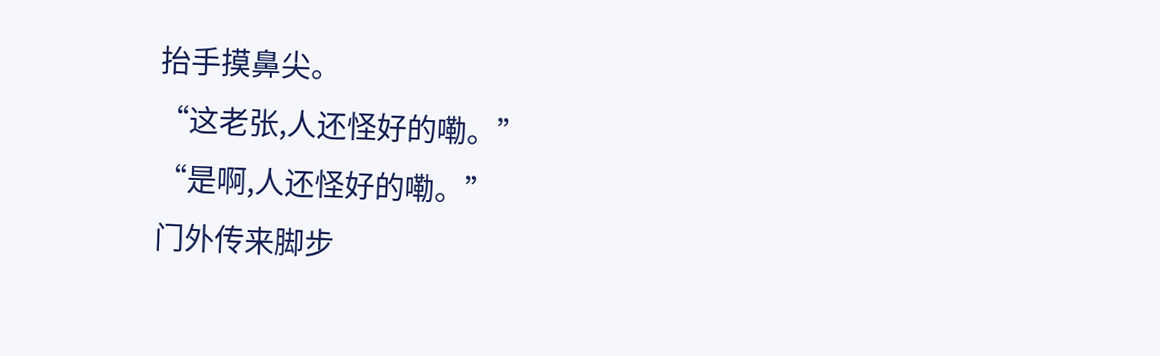抬手摸鼻尖。
“这老张,人还怪好的嘞。”
“是啊,人还怪好的嘞。”
门外传来脚步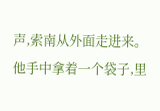声,索南从外面走进来。
他手中拿着一个袋子,里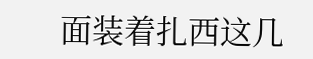面装着扎西这几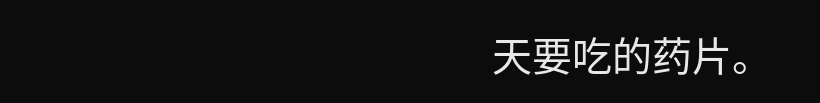天要吃的药片。